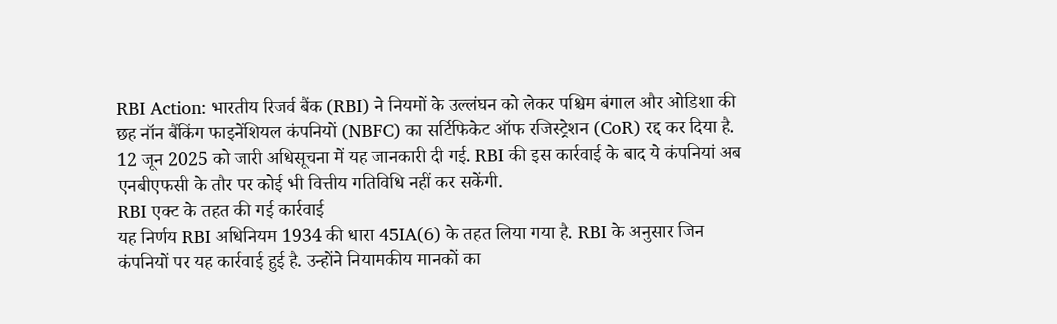RBI Action: भारतीय रिजर्व बैंक (RBI) ने नियमों के उल्लंघन को लेकर पश्चिम बंगाल और ओडिशा की छह नॉन बैंकिंग फाइनेंशियल कंपनियों (NBFC) का सर्टिफिकेट ऑफ रजिस्ट्रेशन (CoR) रद्द कर दिया है. 12 जून 2025 को जारी अधिसूचना में यह जानकारी दी गई. RBI की इस कार्रवाई के बाद ये कंपनियां अब एनबीएफसी के तौर पर कोई भी वित्तीय गतिविधि नहीं कर सकेंगी.
RBI एक्ट के तहत की गई कार्रवाई
यह निर्णय RBI अधिनियम 1934 की धारा 45IA(6) के तहत लिया गया है. RBI के अनुसार जिन कंपनियों पर यह कार्रवाई हुई है. उन्होंने नियामकीय मानकों का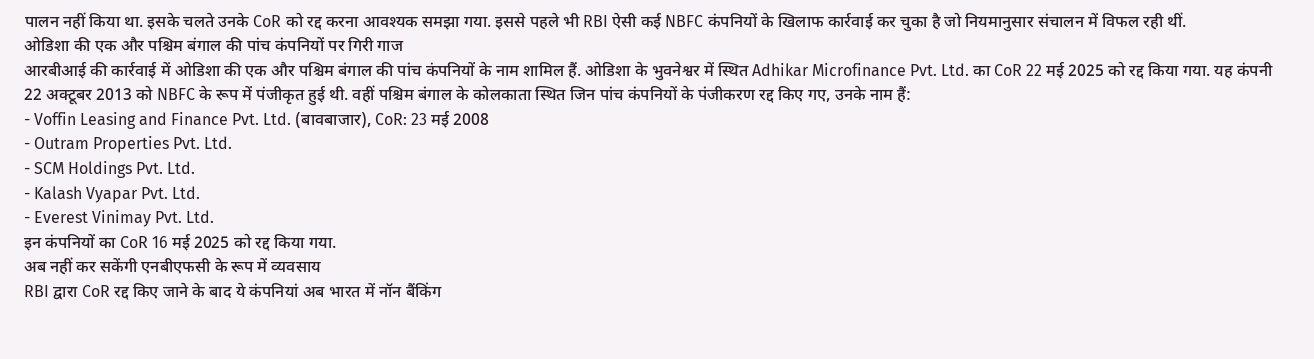पालन नहीं किया था. इसके चलते उनके CoR को रद्द करना आवश्यक समझा गया. इससे पहले भी RBI ऐसी कई NBFC कंपनियों के खिलाफ कार्रवाई कर चुका है जो नियमानुसार संचालन में विफल रही थीं.
ओडिशा की एक और पश्चिम बंगाल की पांच कंपनियों पर गिरी गाज
आरबीआई की कार्रवाई में ओडिशा की एक और पश्चिम बंगाल की पांच कंपनियों के नाम शामिल हैं. ओडिशा के भुवनेश्वर में स्थित Adhikar Microfinance Pvt. Ltd. का CoR 22 मई 2025 को रद्द किया गया. यह कंपनी 22 अक्टूबर 2013 को NBFC के रूप में पंजीकृत हुई थी. वहीं पश्चिम बंगाल के कोलकाता स्थित जिन पांच कंपनियों के पंजीकरण रद्द किए गए, उनके नाम हैं:
- Voffin Leasing and Finance Pvt. Ltd. (बावबाजार), CoR: 23 मई 2008
- Outram Properties Pvt. Ltd.
- SCM Holdings Pvt. Ltd.
- Kalash Vyapar Pvt. Ltd.
- Everest Vinimay Pvt. Ltd.
इन कंपनियों का CoR 16 मई 2025 को रद्द किया गया.
अब नहीं कर सकेंगी एनबीएफसी के रूप में व्यवसाय
RBI द्वारा CoR रद्द किए जाने के बाद ये कंपनियां अब भारत में नॉन बैंकिंग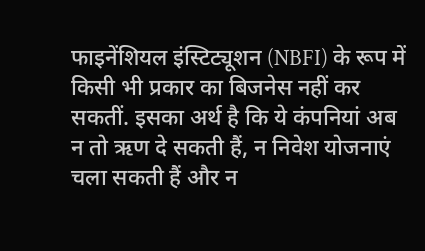फाइनेंशियल इंस्टिट्यूशन (NBFI) के रूप में किसी भी प्रकार का बिजनेस नहीं कर सकतीं. इसका अर्थ है कि ये कंपनियां अब न तो ऋण दे सकती हैं, न निवेश योजनाएं चला सकती हैं और न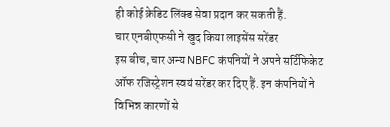ही कोई क्रेडिट लिंक्ड सेवा प्रदान कर सकती हैं.
चार एनबीएफसी ने खुद किया लाइसेंस सरेंडर
इस बीच, चार अन्य NBFC कंपनियों ने अपने सर्टिफिकेट ऑफ रजिस्ट्रेशन स्वयं सरेंडर कर दिए हैं. इन कंपनियों ने विभिन्न कारणों से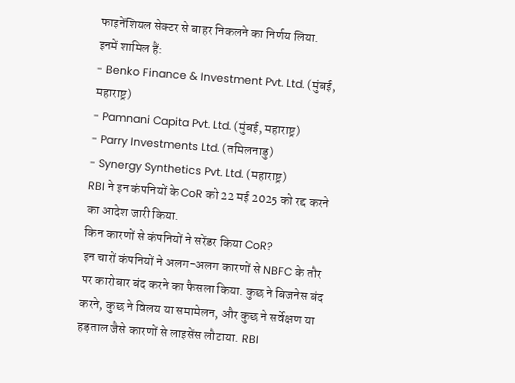फाइनेंशियल सेक्टर से बाहर निकलने का निर्णय लिया.
इनमें शामिल हैं:
- Benko Finance & Investment Pvt. Ltd. (मुंबई, महाराष्ट्र)
- Pamnani Capita Pvt. Ltd. (मुंबई, महाराष्ट्र)
- Parry Investments Ltd. (तमिलनाडु)
- Synergy Synthetics Pvt. Ltd. (महाराष्ट्र)
RBI ने इन कंपनियों के CoR को 22 मई 2025 को रद्द करने का आदेश जारी किया.
किन कारणों से कंपनियों ने सरेंडर किया CoR?
इन चारों कंपनियों ने अलग-अलग कारणों से NBFC के तौर पर कारोबार बंद करने का फैसला किया. कुछ ने बिजनेस बंद करने, कुछ ने विलय या समामेलन, और कुछ ने सर्वेक्षण या हड़ताल जैसे कारणों से लाइसेंस लौटाया. RBI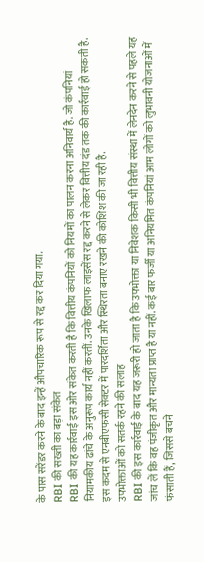के पास सरेंडर करने के बाद इन्हें औपचारिक रूप से रद्द कर दिया गया.
RBI की सख्ती का बड़ा संकेत
RBI की यह कार्रवाई इस ओर संकेत करती है कि वित्तीय कंपनियों को नियमों का पालन करना अनिवार्य है. जो कंपनियां नियामकीय ढांचे के अनुरूप कार्य नहीं करतीं. उनके खिलाफ लाइसेंस रद्द करने से लेकर वित्तीय दंड तक की कार्रवाई हो सकती है. इस कदम से एनबीएफसी सेक्टर में पारदर्शिता और स्थिरता बनाए रखने की कोशिश की जा रही है.
उपभोक्ताओं को सतर्क रहने की सलाह
RBI की इस कार्रवाई के बाद यह जरूरी हो जाता है कि उपभोक्ता या निवेशक किसी भी वित्तीय संस्था में लेनदेन करने से पहले यह जांच लें कि वह पंजीकृत और मान्यता प्राप्त है या नहीं. कई बार फर्जी या अनियमित कंपनियां आम लोगों को लुभावनी योजनाओं में फंसाती हैं, जिससे बचने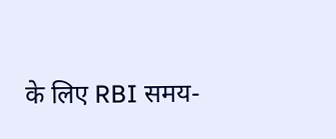के लिए RBI समय-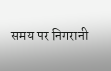समय पर निगरानी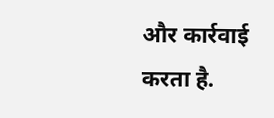और कार्रवाई करता है.